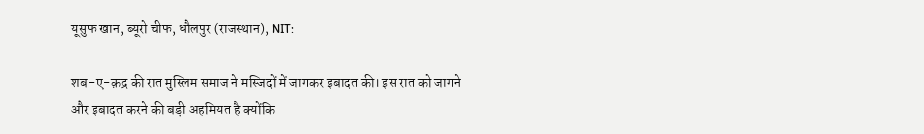यूसुफ खान, ब्यूरो चीफ, धौलपुर (राजस्थान), NIT:

शब-ए-क़द्र की रात मुस्लिम समाज ने मस्जिदों में जागकर इबादत की। इस रात को जागने और इबादत करने की बड़ी अहमियत है क्योंकि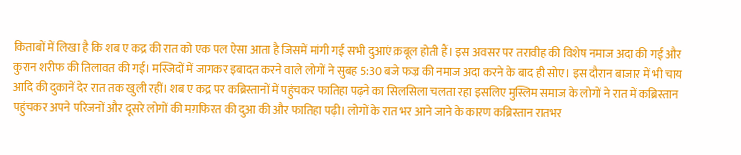किताबों में लिखा है कि शब ए कद्र की रात को एक पल ऐसा आता है जिसमें मांगी गई सभी दुआएं क़बूल होती हैं। इस अवसर पर तरावीह की विशेष नमाज अदा की गई और कुरान शरीफ की तिलावत की गई। मस्जिदों में जागकर इबादत करने वाले लोगों ने सुबह 5:30 बजे फज्र की नमाज अदा करने के बाद ही सोए। इस दौरान बाजार में भी चाय आदि की दुकानें देर रात तक खुली रहीं। शब ए कद्र पर कब्रिस्तानों में पहुंचकर फातिहा पढ़ने का सिलसिला चलता रहा इसलिए मुस्लिम समाज के लोगों ने रात में कब्रिस्तान पहुंचकर अपने परिजनों और दूसरे लोगों की मग़फिरत की दुआ की और फातिहा पढ़ी। लोगों के रात भर आने जाने के कारण कब्रिस्तान रातभर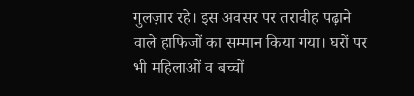गुलज़ार रहे। इस अवसर पर तरावीह पढ़ाने वाले हाफिजों का सम्मान किया गया। घरों पर भी महिलाओं व बच्चों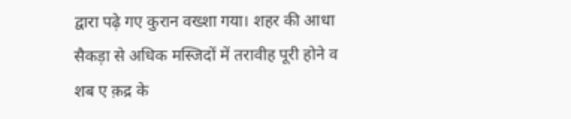द्वारा पढ़े गए कुरान वख्शा गया। शहर की आधा सैकड़ा से अधिक मस्जिदों में तरावीह पूरी होने व शब ए क़द्र के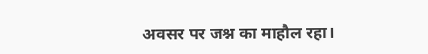अवसर पर जश्न का माहौल रहा।